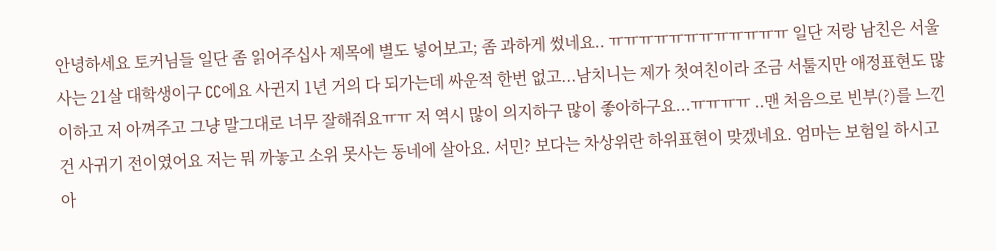안녕하세요 토커님들 일단 좀 읽어주십사 제목에 별도 넣어보고; 좀 과하게 썼네요.. ㅠㅠㅠㅠㅠㅠㅠㅠㅠㅠㅠㅠ 일단 저랑 남친은 서울사는 21살 대학생이구 CC에요 사귄지 1년 거의 다 되가는데 싸운적 한번 없고...남치니는 제가 첫여친이라 조금 서툴지만 애정표현도 많이하고 저 아껴주고 그냥 말그대로 너무 잘해줘요ㅠㅠ 저 역시 많이 의지하구 많이 좋아하구요...ㅠㅠㅠㅠ ..맨 처음으로 빈부(?)를 느낀건 사귀기 전이였어요 저는 뭐 까놓고 소위 못사는 동네에 살아요. 서민? 보다는 차상위란 하위표현이 맞겠네요. 엄마는 보험일 하시고 아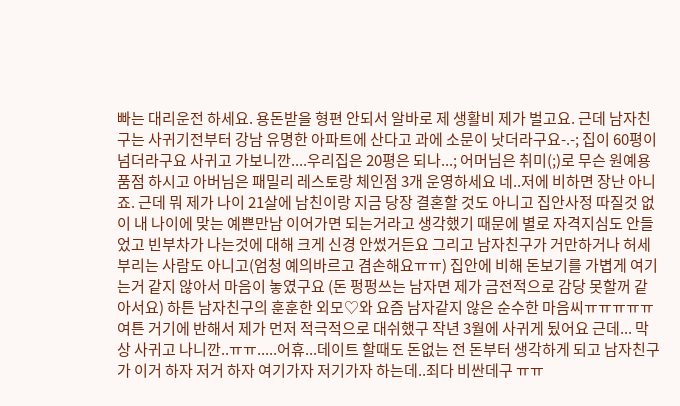빠는 대리운전 하세요. 용돈받을 형편 안되서 알바로 제 생활비 제가 벌고요. 근데 남자친구는 사귀기전부터 강남 유명한 아파트에 산다고 과에 소문이 낫더라구요-.-; 집이 60평이 넘더라구요 사귀고 가보니깐....우리집은 20평은 되나...; 어머님은 취미(;)로 무슨 원예용품점 하시고 아버님은 패밀리 레스토랑 체인점 3개 운영하세요 네..저에 비하면 장난 아니죠. 근데 뭐 제가 나이 21살에 남친이랑 지금 당장 결혼할 것도 아니고 집안사정 따질것 없이 내 나이에 맞는 예쁜만남 이어가면 되는거라고 생각했기 때문에 별로 자격지심도 안들었고 빈부차가 나는것에 대해 크게 신경 안썼거든요 그리고 남자친구가 거만하거나 허세부리는 사람도 아니고(엄청 예의바르고 겸손해요ㅠㅠ) 집안에 비해 돈보기를 가볍게 여기는거 같지 않아서 마음이 놓였구요 (돈 펑펑쓰는 남자면 제가 금전적으로 감당 못할꺼 같아서요) 하튼 남자친구의 훈훈한 외모♡와 요즘 남자같지 않은 순수한 마음씨ㅠㅠㅠㅠㅠ 여튼 거기에 반해서 제가 먼저 적극적으로 대쉬했구 작년 3월에 사귀게 됬어요 근데... 막상 사귀고 나니깐..ㅠㅠ.....어휴...데이트 할때도 돈없는 전 돈부터 생각하게 되고 남자친구가 이거 하자 저거 하자 여기가자 저기가자 하는데..죄다 비싼데구 ㅠㅠ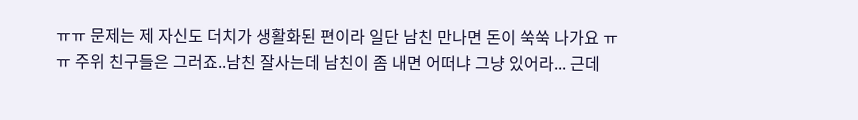ㅠㅠ 문제는 제 자신도 더치가 생활화된 편이라 일단 남친 만나면 돈이 쑥쑥 나가요 ㅠㅠ 주위 친구들은 그러죠..남친 잘사는데 남친이 좀 내면 어떠냐 그냥 있어라... 근데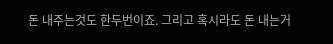돈 내주는것도 한두번이죠. 그리고 혹시라도 돈 내는거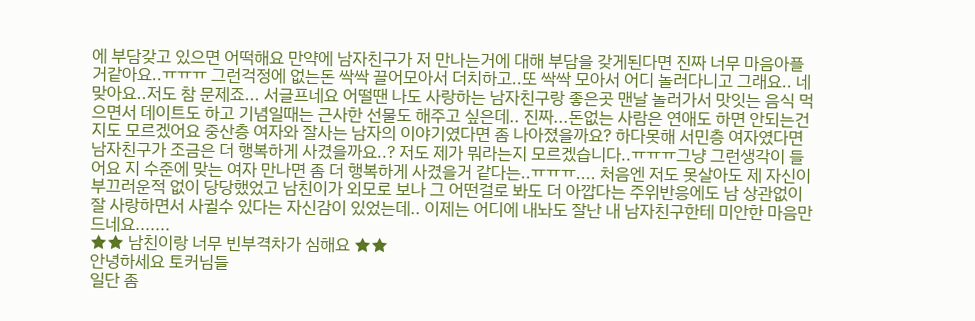에 부담갖고 있으면 어떡해요 만약에 남자친구가 저 만나는거에 대해 부담을 갖게된다면 진짜 너무 마음아플거같아요..ㅠㅠㅠ 그런걱정에 없는돈 싹싹 끌어모아서 더치하고..또 싹싹 모아서 어디 놀러다니고 그래요.. 네 맞아요..저도 참 문제죠... 서글프네요 어떨땐 나도 사랑하는 남자친구랑 좋은곳 맨날 놀러가서 맛잇는 음식 먹으면서 데이트도 하고 기념일때는 근사한 선물도 해주고 싶은데.. 진짜...돈없는 사람은 연애도 하면 안되는건지도 모르겠어요 중산층 여자와 잘사는 남자의 이야기였다면 좀 나아졌을까요? 하다못해 서민층 여자였다면 남자친구가 조금은 더 행복하게 사겼을까요..? 저도 제가 뭐라는지 모르겠습니다..ㅠㅠㅠ그냥 그런생각이 들어요 지 수준에 맞는 여자 만나면 좀 더 행복하게 사겼을거 같다는..ㅠㅠㅠ.... 처음엔 저도 못살아도 제 자신이 부끄러운적 없이 당당했었고 남친이가 외모로 보나 그 어떤걸로 봐도 더 아깝다는 주위반응에도 남 상관없이 잘 사랑하면서 사귈수 있다는 자신감이 있었는데.. 이제는 어디에 내놔도 잘난 내 남자친구한테 미안한 마음만 드네요.......
★★ 남친이랑 너무 빈부격차가 심해요 ★★
안녕하세요 토커님들
일단 좀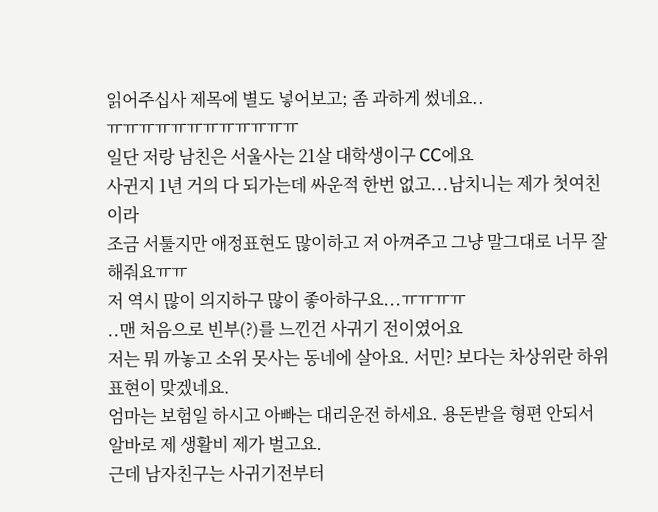읽어주십사 제목에 별도 넣어보고; 좀 과하게 썼네요..
ㅠㅠㅠㅠㅠㅠㅠㅠㅠㅠㅠㅠ
일단 저랑 남친은 서울사는 21살 대학생이구 CC에요
사귄지 1년 거의 다 되가는데 싸운적 한번 없고...남치니는 제가 첫여친이라
조금 서툴지만 애정표현도 많이하고 저 아껴주고 그냥 말그대로 너무 잘해줘요ㅠㅠ
저 역시 많이 의지하구 많이 좋아하구요...ㅠㅠㅠㅠ
..맨 처음으로 빈부(?)를 느낀건 사귀기 전이였어요
저는 뭐 까놓고 소위 못사는 동네에 살아요. 서민? 보다는 차상위란 하위표현이 맞겠네요.
엄마는 보험일 하시고 아빠는 대리운전 하세요. 용돈받을 형편 안되서 알바로 제 생활비 제가 벌고요.
근데 남자친구는 사귀기전부터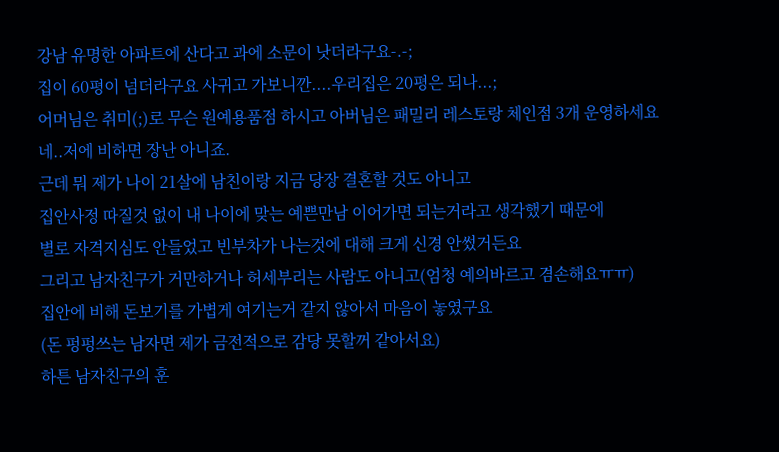강남 유명한 아파트에 산다고 과에 소문이 낫더라구요-.-;
집이 60평이 넘더라구요 사귀고 가보니깐....우리집은 20평은 되나...;
어머님은 취미(;)로 무슨 원예용품점 하시고 아버님은 패밀리 레스토랑 체인점 3개 운영하세요
네..저에 비하면 장난 아니죠.
근데 뭐 제가 나이 21살에 남친이랑 지금 당장 결혼할 것도 아니고
집안사정 따질것 없이 내 나이에 맞는 예쁜만남 이어가면 되는거라고 생각했기 때문에
별로 자격지심도 안들었고 빈부차가 나는것에 대해 크게 신경 안썼거든요
그리고 남자친구가 거만하거나 허세부리는 사람도 아니고(엄청 예의바르고 겸손해요ㅠㅠ)
집안에 비해 돈보기를 가볍게 여기는거 같지 않아서 마음이 놓였구요
(돈 펑펑쓰는 남자면 제가 금전적으로 감당 못할꺼 같아서요)
하튼 남자친구의 훈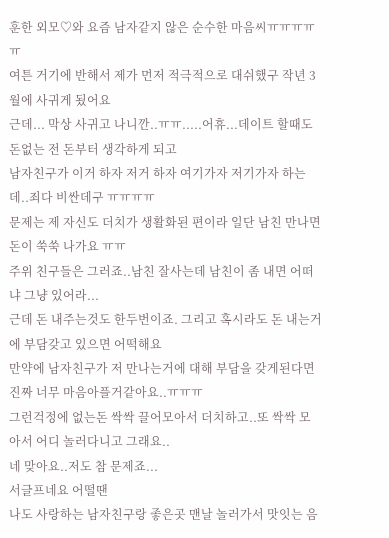훈한 외모♡와 요즘 남자같지 않은 순수한 마음씨ㅠㅠㅠㅠㅠ
여튼 거기에 반해서 제가 먼저 적극적으로 대쉬했구 작년 3월에 사귀게 됬어요
근데... 막상 사귀고 나니깐..ㅠㅠ.....어휴...데이트 할때도 돈없는 전 돈부터 생각하게 되고
남자친구가 이거 하자 저거 하자 여기가자 저기가자 하는데..죄다 비싼데구 ㅠㅠㅠㅠ
문제는 제 자신도 더치가 생활화된 편이라 일단 남친 만나면 돈이 쑥쑥 나가요 ㅠㅠ
주위 친구들은 그러죠..남친 잘사는데 남친이 좀 내면 어떠냐 그냥 있어라...
근데 돈 내주는것도 한두번이죠. 그리고 혹시라도 돈 내는거에 부담갖고 있으면 어떡해요
만약에 남자친구가 저 만나는거에 대해 부담을 갖게된다면 진짜 너무 마음아플거같아요..ㅠㅠㅠ
그런걱정에 없는돈 싹싹 끌어모아서 더치하고..또 싹싹 모아서 어디 놀러다니고 그래요..
네 맞아요..저도 참 문제죠...
서글프네요 어떨땐
나도 사랑하는 남자친구랑 좋은곳 맨날 놀러가서 맛잇는 음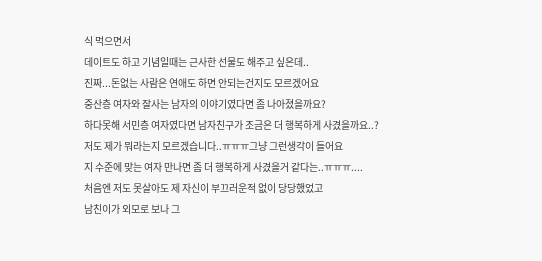식 먹으면서
데이트도 하고 기념일때는 근사한 선물도 해주고 싶은데..
진짜...돈없는 사람은 연애도 하면 안되는건지도 모르겠어요
중산층 여자와 잘사는 남자의 이야기였다면 좀 나아졌을까요?
하다못해 서민층 여자였다면 남자친구가 조금은 더 행복하게 사겼을까요..?
저도 제가 뭐라는지 모르겠습니다..ㅠㅠㅠ그냥 그런생각이 들어요
지 수준에 맞는 여자 만나면 좀 더 행복하게 사겼을거 같다는..ㅠㅠㅠ....
처음엔 저도 못살아도 제 자신이 부끄러운적 없이 당당했었고
남친이가 외모로 보나 그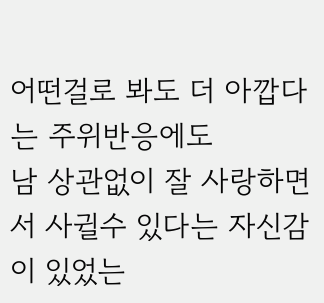어떤걸로 봐도 더 아깝다는 주위반응에도
남 상관없이 잘 사랑하면서 사귈수 있다는 자신감이 있었는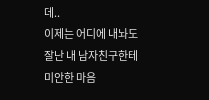데..
이제는 어디에 내놔도 잘난 내 남자친구한테 미안한 마음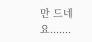만 드네요.......